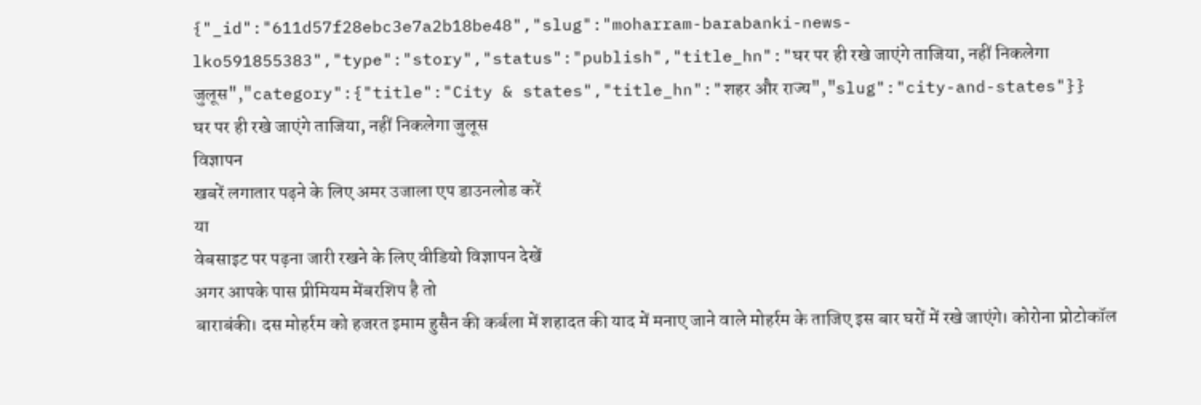{"_id":"611d57f28ebc3e7a2b18be48","slug":"moharram-barabanki-news-lko591855383","type":"story","status":"publish","title_hn":"घर पर ही रखे जाएंगे ताजिया, नहीं निकलेगा जुलूस","category":{"title":"City & states","title_hn":"शहर और राज्य","slug":"city-and-states"}}
घर पर ही रखे जाएंगे ताजिया, नहीं निकलेगा जुलूस
विज्ञापन
खबरें लगातार पढ़ने के लिए अमर उजाला एप डाउनलोड करें
या
वेबसाइट पर पढ़ना जारी रखने के लिए वीडियो विज्ञापन देखें
अगर आपके पास प्रीमियम मेंबरशिप है तो
बाराबंकी। दस मोहर्रम को हजरत इमाम हुसैन की कर्बला में शहादत की याद में मनाए जाने वाले मोहर्रम के ताजिए इस बार घरों में रखे जाएंगे। कोरोना प्रोटोकॉल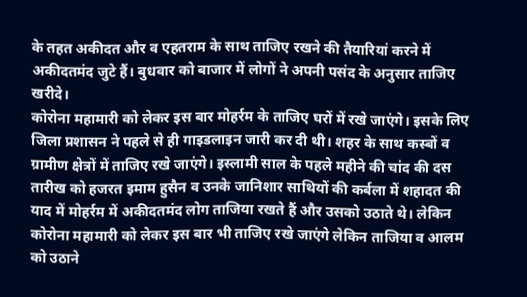के तहत अकीदत और व एहतराम के साथ ताजिए रखने की तैयारियां करने में अकीदतमंद जुटे हैं। बुधवार को बाजार में लोगों ने अपनी पसंद के अनुसार ताजिए खरीदे।
कोरोना महामारी को लेकर इस बार मोहर्रम के ताजिए घरों में रखे जाएंगे। इसके लिए जिला प्रशासन ने पहले से ही गाइडलाइन जारी कर दी थी। शहर के साथ कस्बों व ग्रामीण क्षेत्रों में ताजिए रखे जाएंगे। इस्लामी साल के पहले महीने की चांद की दस तारीख को हजरत इमाम हुसैन व उनके जानिशार साथियों की कर्बला में शहादत की याद में मोहर्रम में अकीदतमंद लोग ताजिया रखते हैं और उसको उठाते थे। लेकिन कोरोना महामारी को लेकर इस बार भी ताजिए रखे जाएंगे लेकिन ताजिया व आलम को उठाने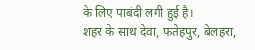के लिए पाबंदी लगी हुई है।
शहर के साथ देवा, फतेहपुर, बेलहरा,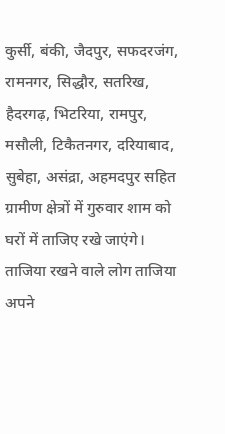कुर्सी, बंकी, जैदपुर, सफदरजंग, रामनगर, सिद्धौर, सतरिख, हैदरगढ़, भिटरिया, रामपुर, मसौली, टिकैतनगर, दरियाबाद, सुबेहा, असंद्रा, अहमदपुर सहित ग्रामीण क्षेत्रों में गुरुवार शाम को घरों में ताजिए रखे जाएंगे। ताजिया रखने वाले लोग ताजिया अपने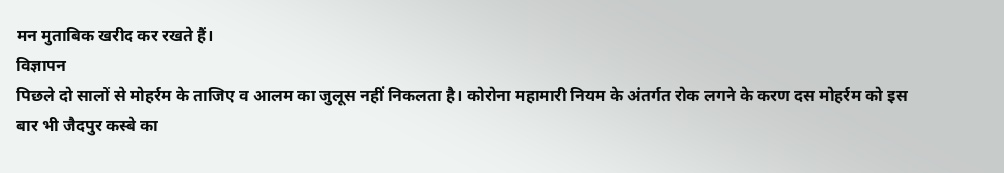मन मुताबिक खरीद कर रखते हैं।
विज्ञापन
पिछले दो सालों से मोहर्रम के ताजिए व आलम का जुलूस नहीं निकलता है। कोरोना महामारी नियम के अंतर्गत रोक लगने के करण दस मोहर्रम को इस बार भी जैदपुर कस्बे का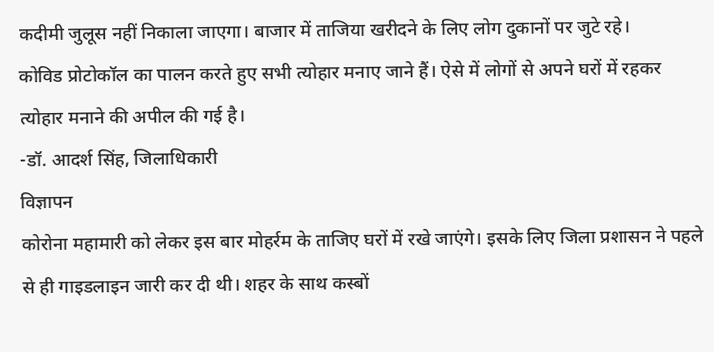कदीमी जुलूस नहीं निकाला जाएगा। बाजार में ताजिया खरीदने के लिए लोग दुकानों पर जुटे रहे।
कोविड प्रोटोकॉल का पालन करते हुए सभी त्योहार मनाए जाने हैं। ऐसे में लोगों से अपने घरों में रहकर त्योहार मनाने की अपील की गई है।
-डॉ. आदर्श सिंह, जिलाधिकारी
विज्ञापन
कोरोना महामारी को लेकर इस बार मोहर्रम के ताजिए घरों में रखे जाएंगे। इसके लिए जिला प्रशासन ने पहले से ही गाइडलाइन जारी कर दी थी। शहर के साथ कस्बों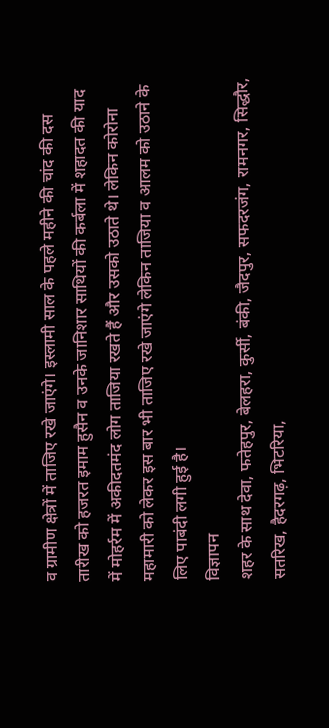व ग्रामीण क्षेत्रों में ताजिए रखे जाएंगे। इस्लामी साल के पहले महीने की चांद की दस तारीख को हजरत इमाम हुसैन व उनके जानिशार साथियों की कर्बला में शहादत की याद में मोहर्रम में अकीदतमंद लोग ताजिया रखते हैं और उसको उठाते थे। लेकिन कोरोना महामारी को लेकर इस बार भी ताजिए रखे जाएंगे लेकिन ताजिया व आलम को उठाने के लिए पाबंदी लगी हुई है।
विज्ञापन
शहर के साथ देवा, फतेहपुर, बेलहरा, कुर्सी, बंकी, जैदपुर, सफदरजंग, रामनगर, सिद्धौर, सतरिख, हैदरगढ़, भिटरिया,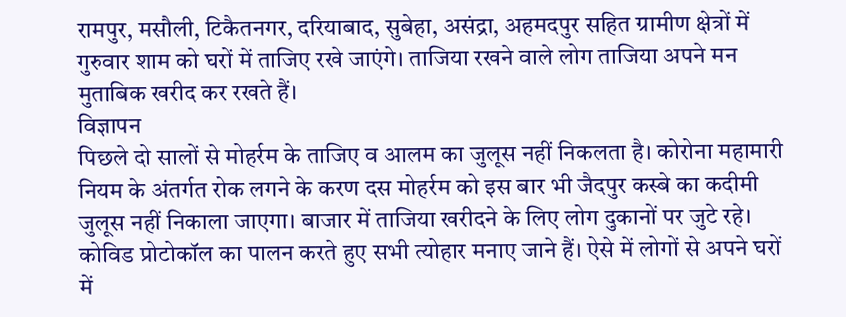रामपुर, मसौली, टिकैतनगर, दरियाबाद, सुबेहा, असंद्रा, अहमदपुर सहित ग्रामीण क्षेत्रों में गुरुवार शाम को घरों में ताजिए रखे जाएंगे। ताजिया रखने वाले लोग ताजिया अपने मन मुताबिक खरीद कर रखते हैं।
विज्ञापन
पिछले दो सालों से मोहर्रम के ताजिए व आलम का जुलूस नहीं निकलता है। कोरोना महामारी नियम के अंतर्गत रोक लगने के करण दस मोहर्रम को इस बार भी जैदपुर कस्बे का कदीमी जुलूस नहीं निकाला जाएगा। बाजार में ताजिया खरीदने के लिए लोग दुकानों पर जुटे रहे।
कोविड प्रोटोकॉल का पालन करते हुए सभी त्योहार मनाए जाने हैं। ऐसे में लोगों से अपने घरों में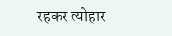रहकर त्योहार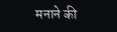मनाने की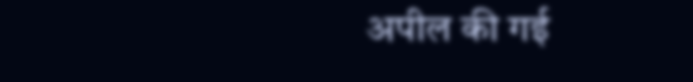अपील की गई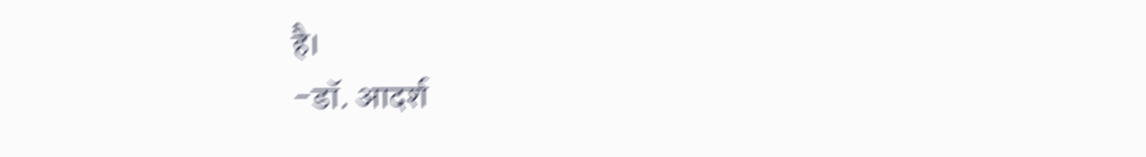है।
-डॉ. आदर्श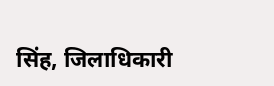सिंह, जिलाधिकारी